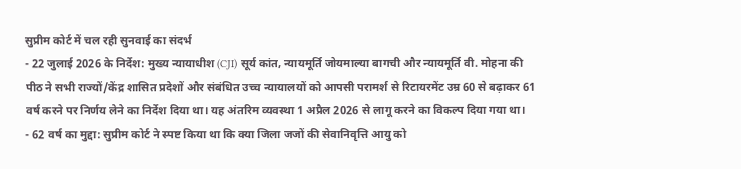सुप्रीम कोर्ट में चल रही सुनवाई का संदर्भ
- 22 जुलाई 2026 के निर्देश: मुख्य न्यायाधीश (CJI) सूर्य कांत, न्यायमूर्ति जोयमाल्या बागची और न्यायमूर्ति वी. मोहना की पीठ ने सभी राज्यों/केंद्र शासित प्रदेशों और संबंधित उच्च न्यायालयों को आपसी परामर्श से रिटायरमेंट उम्र 60 से बढ़ाकर 61 वर्ष करने पर निर्णय लेने का निर्देश दिया था। यह अंतरिम व्यवस्था 1 अप्रैल 2026 से लागू करने का विकल्प दिया गया था।
- 62 वर्ष का मुद्दा: सुप्रीम कोर्ट ने स्पष्ट किया था कि क्या जिला जजों की सेवानिवृत्ति आयु को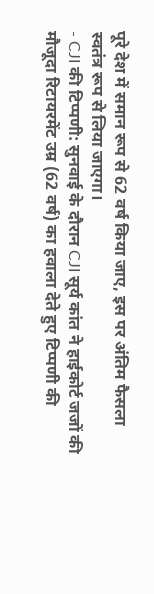पूरे देश में समान रूप से 62 वर्ष किया जाए, इस पर अंतिम फैसला स्वतंत्र रूप से लिया जाएगा।
- CJI की टिप्पणी: सुनवाई के दौरान CJI सूर्य कांत ने हाईकोर्ट जजों की मौजूदा रिटायरमेंट उम्र (62 वर्ष) का हवाला देते हुए टिप्पणी की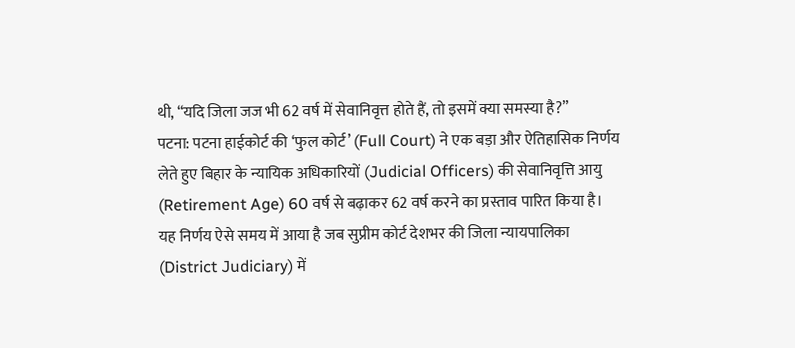थी, “यदि जिला जज भी 62 वर्ष में सेवानिवृत्त होते हैं, तो इसमें क्या समस्या है?”
पटना: पटना हाईकोर्ट की ‘फुल कोर्ट’ (Full Court) ने एक बड़ा और ऐतिहासिक निर्णय लेते हुए बिहार के न्यायिक अधिकारियों (Judicial Officers) की सेवानिवृत्ति आयु (Retirement Age) 60 वर्ष से बढ़ाकर 62 वर्ष करने का प्रस्ताव पारित किया है।
यह निर्णय ऐसे समय में आया है जब सुप्रीम कोर्ट देशभर की जिला न्यायपालिका (District Judiciary) में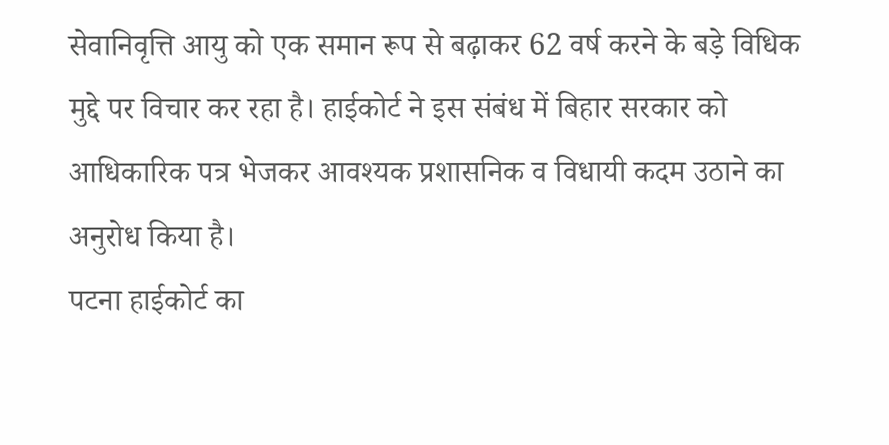सेवानिवृत्ति आयु को एक समान रूप से बढ़ाकर 62 वर्ष करने के बड़े विधिक मुद्दे पर विचार कर रहा है। हाईकोर्ट ने इस संबंध में बिहार सरकार को आधिकारिक पत्र भेजकर आवश्यक प्रशासनिक व विधायी कदम उठाने का अनुरोध किया है।
पटना हाईकोर्ट का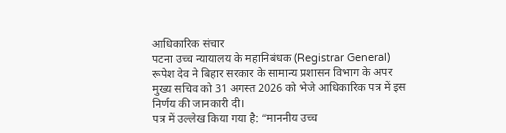आधिकारिक संचार
पटना उच्च न्यायालय के महानिबंधक (Registrar General) रूपेश देव ने बिहार सरकार के सामान्य प्रशासन विभाग के अपर मुख्य सचिव को 31 अगस्त 2026 को भेजे आधिकारिक पत्र में इस निर्णय की जानकारी दी।
पत्र में उल्लेख किया गया है: “माननीय उच्च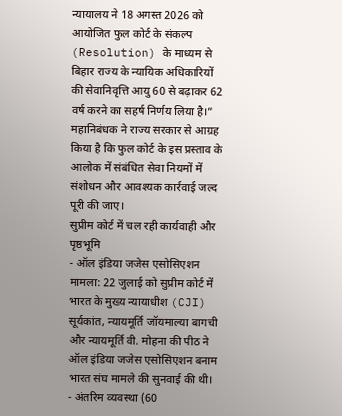न्यायालय ने 18 अगस्त 2026 को आयोजित फुल कोर्ट के संकल्प (Resolution) के माध्यम से बिहार राज्य के न्यायिक अधिकारियों की सेवानिवृत्ति आयु 60 से बढ़ाकर 62 वर्ष करने का सहर्ष निर्णय लिया है।”
महानिबंधक ने राज्य सरकार से आग्रह किया है कि फुल कोर्ट के इस प्रस्ताव के आलोक में संबंधित सेवा नियमों में संशोधन और आवश्यक कार्रवाई जल्द पूरी की जाए।
सुप्रीम कोर्ट में चल रही कार्यवाही और पृष्ठभूमि
- ऑल इंडिया जजेस एसोसिएशन मामला: 22 जुलाई को सुप्रीम कोर्ट में भारत के मुख्य न्यायाधीश (CJI) सूर्यकांत, न्यायमूर्ति जॉयमाल्या बागची और न्यायमूर्ति वी. मोहना की पीठ ने ऑल इंडिया जजेस एसोसिएशन बनाम भारत संघ मामले की सुनवाई की थी।
- अंतरिम व्यवस्था (60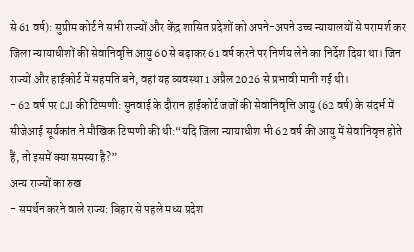से 61 वर्ष): सुप्रीम कोर्ट ने सभी राज्यों और केंद्र शासित प्रदेशों को अपने-अपने उच्च न्यायालयों से परामर्श कर जिला न्यायाधीशों की सेवानिवृत्ति आयु 60 से बढ़ाकर 61 वर्ष करने पर निर्णय लेने का निर्देश दिया था। जिन राज्यों और हाईकोर्ट में सहमति बने, वहां यह व्यवस्था 1 अप्रैल 2026 से प्रभावी मानी गई थी।
- 62 वर्ष पर CJI की टिप्पणी: सुनवाई के दौरान हाईकोर्ट जजों की सेवानिवृत्ति आयु (62 वर्ष) के संदर्भ में सीजेआई सूर्यकांत ने मौखिक टिप्पणी की थी:“यदि जिला न्यायाधीश भी 62 वर्ष की आयु में सेवानिवृत्त होते हैं, तो इसमें क्या समस्या है?”
अन्य राज्यों का रुख
- समर्थन करने वाले राज्य: बिहार से पहले मध्य प्रदेश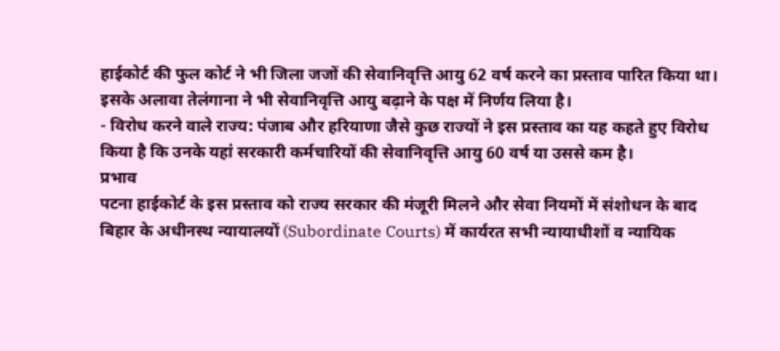हाईकोर्ट की फुल कोर्ट ने भी जिला जजों की सेवानिवृत्ति आयु 62 वर्ष करने का प्रस्ताव पारित किया था। इसके अलावा तेलंगाना ने भी सेवानिवृत्ति आयु बढ़ाने के पक्ष में निर्णय लिया है।
- विरोध करने वाले राज्य: पंजाब और हरियाणा जैसे कुछ राज्यों ने इस प्रस्ताव का यह कहते हुए विरोध किया है कि उनके यहां सरकारी कर्मचारियों की सेवानिवृत्ति आयु 60 वर्ष या उससे कम है।
प्रभाव
पटना हाईकोर्ट के इस प्रस्ताव को राज्य सरकार की मंजूरी मिलने और सेवा नियमों में संशोधन के बाद बिहार के अधीनस्थ न्यायालयों (Subordinate Courts) में कार्यरत सभी न्यायाधीशों व न्यायिक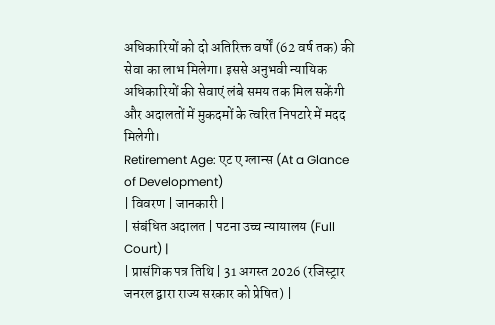अधिकारियों को दो अतिरिक्त वर्षों (62 वर्ष तक) की सेवा का लाभ मिलेगा। इससे अनुभवी न्यायिक अधिकारियों की सेवाएं लंबे समय तक मिल सकेंगी और अदालतों में मुकदमों के त्वरित निपटारे में मदद मिलेगी।
Retirement Age: एट ए ग्लान्स (At a Glance of Development)
| विवरण | जानकारी |
| संबंधित अदालत | पटना उच्च न्यायालय (Full Court) |
| प्रासंगिक पत्र तिथि | 31 अगस्त 2026 (रजिस्ट्रार जनरल द्वारा राज्य सरकार को प्रेषित) |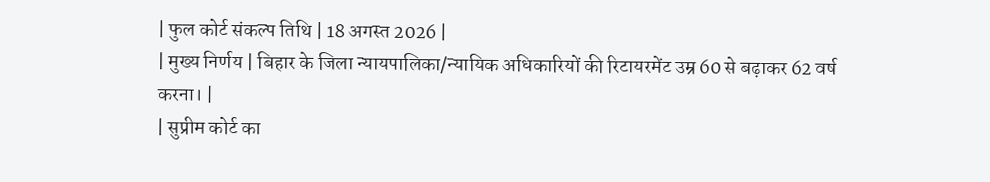| फुल कोर्ट संकल्प तिथि | 18 अगस्त 2026 |
| मुख्य निर्णय | बिहार के जिला न्यायपालिका/न्यायिक अधिकारियों की रिटायरमेंट उम्र 60 से बढ़ाकर 62 वर्ष करना। |
| सुप्रीम कोर्ट का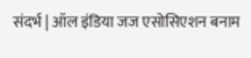संदर्भ | ऑल इंडिया जज एसोसिएशन बनाम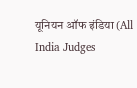यूनियन ऑफ इंडिया (All India Judges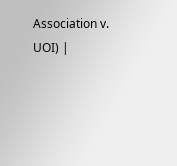Association v. UOI) |